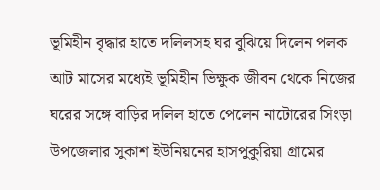ভূমিহীন বৃদ্ধার হাতে দলিলসহ ঘর বুঝিয়ে দিলেন পলক
আট মাসের মধ্যেই ভূমিহীন ভিক্ষুক জীবন থেকে নিজের ঘরের সঙ্গে বাড়ির দলিল হাতে পেলেন নাটোরের সিংড়া উপজেলার সুকাশ ইউনিয়নের হাসপুকুরিয়া গ্রামের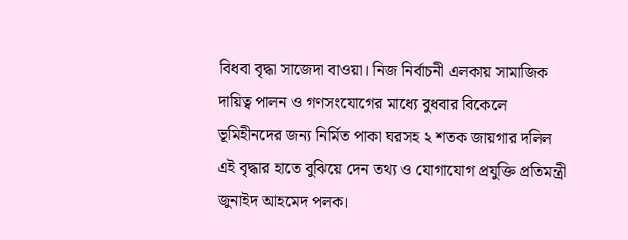বিধবা বৃদ্ধা সাজেদা বাওয়া। নিজ নির্বাচনী এলকায় সামাজিক দায়িত্ব পালন ও গণসংযোগের মাধ্যে বুধবার বিকেলে ভূমিহীনদের জন্য নির্মিত পাকা ঘরসহ ২ শতক জায়গার দলিল এই বৃদ্ধার হাতে বুঝিয়ে দেন তথ্য ও যোগাযোগ প্রযুক্তি প্রতিমন্ত্রী জুনাইদ আহমেদ পলক।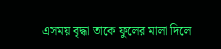এসময় বৃদ্ধা তাকে ফুলের মালা দিলে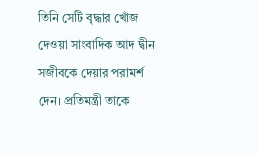তিনি সেটি বৃদ্ধার খোঁজ দেওয়া সাংবাদিক আদ দ্বীন সজীবকে দেয়ার পরামর্শ দেন। প্রতিমন্ত্রী তাকে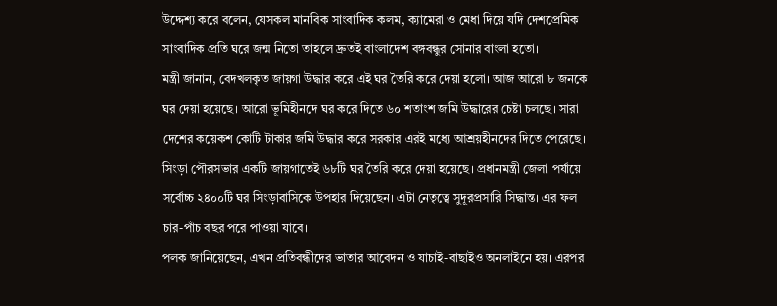উদ্দেশ্য করে বলেন, যেসকল মানবিক সাংবাদিক কলম, ক্যামেরা ও মেধা দিয়ে যদি দেশপ্রেমিক সাংবাদিক প্রতি ঘরে জন্ম নিতো তাহলে দ্রুতই বাংলাদেশ বঙ্গবন্ধুর সোনার বাংলা হতো।
মন্ত্রী জানান, বেদখলকৃত জায়গা উদ্ধার করে এই ঘর তৈরি করে দেয়া হলো। আজ আরো ৮ জনকে ঘর দেয়া হয়েছে। আরো ভূমিহীনদে ঘর করে দিতে ৬০ শতাংশ জমি উদ্ধারের চেষ্টা চলছে। সারা দেশের কয়েকশ কোটি টাকার জমি উদ্ধার করে সরকার এরই মধ্যে আশ্রয়হীনদের দিতে পেরেছে। সিংড়া পৌরসভার একটি জায়গাতেই ৬৮টি ঘর তৈরি করে দেয়া হয়েছে। প্রধানমন্ত্রী জেলা পর্যায়ে সর্বোচ্চ ২৪০০টি ঘর সিংড়াবাসিকে উপহার দিয়েছেন। এটা নেতৃত্বে সুদূরপ্রসারি সিদ্ধান্ত। এর ফল চার-পাঁচ বছর পরে পাওয়া যাবে।
পলক জানিয়েছেন, এখন প্রতিবন্ধীদের ভাতার আবেদন ও যাচাই-বাছাইও অনলাইনে হয়। এরপর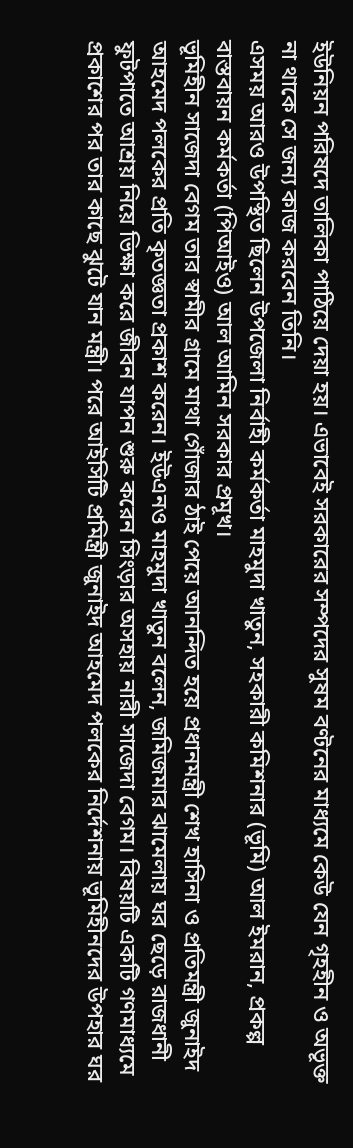ইউনিয়ন পরিষদে তালিকা পাঠিয়ে দেয়া হয়। এভাবেই সরকারের সম্পদের সুষম বণ্টনের মাধ্যমে কেউ যেন গৃহহীন ও অভূক্ত না থাকে সে জন্য কাজ করবেন তিনি।
এসময় আরও উপস্থিত ছিলেন উপজেলা নির্বাহী কর্মকর্তা মাহমুদা খাতুন, সহকারী কমিশনার (ভূমি) আল ইমরান, প্রকল্প বাস্তবায়ন কর্মকর্তা (পিআইও) আল আমিন সরকার প্রমূখ।
ভূমিহীন সাজেদা বেগম তার স্বামীর গ্রামে মাথা গোঁজার ঠাই পেয়ে আনন্দিত হয়ে প্রধানমন্ত্রী শেখ হাসিনা ও প্রতিমন্ত্রী জুনাইদ আহমেদ পলকের প্রতি কৃতজ্ঞতা প্রকাশ করেন। ইউএনও মাহমুদা খাতুন বলেন, জমিজমার ঝামেলায় ঘর ছেড়ে রাজধানী ফুটপাতে আশ্রয় নিয়ে ভিক্ষা করে জীবন যাপন শুরু করেন সিংড়ার অসহায় নারী সাজেদা বেগম। বিষয়টি একটি গণমাধ্যমে প্রকাশের পর তার কাছে ঝুটে যান মন্ত্রী। পরে আইসিটি প্রমিন্ত্রী জুনাইদ আহমেদ পলকের নির্দেশনায় ভূমিহীনদের উপহার ঘর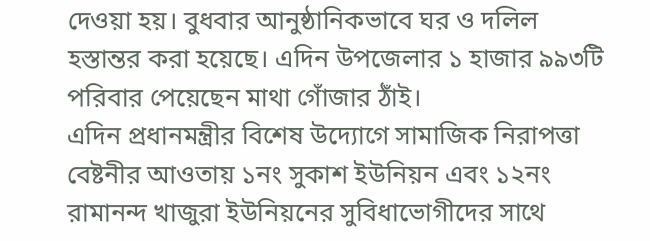দেওয়া হয়। বুধবার আনুষ্ঠানিকভাবে ঘর ও দলিল হস্তান্তর করা হয়েছে। এদিন উপজেলার ১ হাজার ৯৯৩টি পরিবার পেয়েছেন মাথা গোঁজার ঠাঁই।
এদিন প্রধানমন্ত্রীর বিশেষ উদ্যোগে সামাজিক নিরাপত্তা বেষ্টনীর আওতায় ১নং সুকাশ ইউনিয়ন এবং ১২নং রামানন্দ খাজুরা ইউনিয়নের সুবিধাভোগীদের সাথে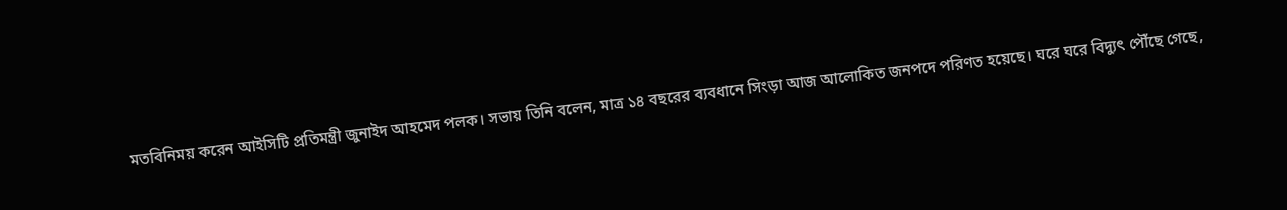মতবিনিময় করেন আইসিটি প্রতিমন্ত্রী জুনাইদ আহমেদ পলক। সভায় তিনি বলেন, মাত্র ১৪ বছরের ব্যবধানে সিংড়া আজ আলোকিত জনপদে পরিণত হয়েছে। ঘরে ঘরে বিদ্যুৎ পৌঁছে গেছে,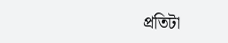প্রতিটা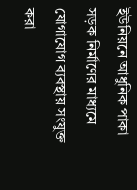ইউনিয়নে আধুনিক পাকা সড়ক নির্মাণের মাধ্যমে যোগাযোগ ব্যবস্থায় সংযুক্ত করা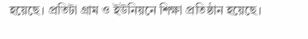হয়েছে। প্রতিটা গ্রাম ও ইউনিয়নে শিক্ষা প্রতিষ্ঠান হয়েছে।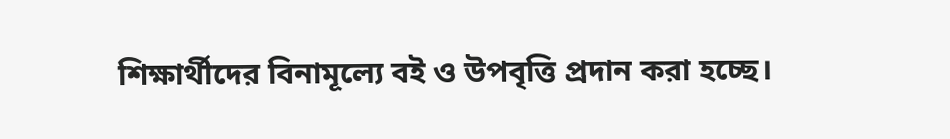শিক্ষার্থীদের বিনামূল্যে বই ও উপবৃত্তি প্রদান করা হচ্ছে।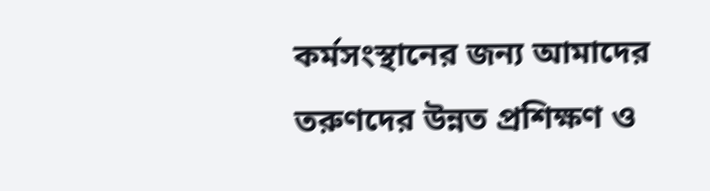কর্মসংস্থানের জন্য আমাদের তরুণদের উন্নত প্রশিক্ষণ ও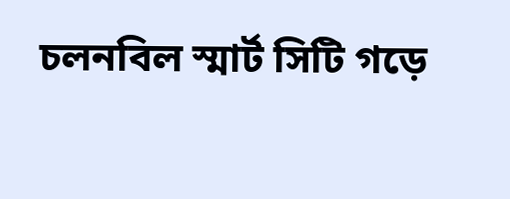চলনবিল স্মার্ট সিটি গড়ে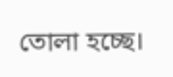তোলা হচ্ছে।